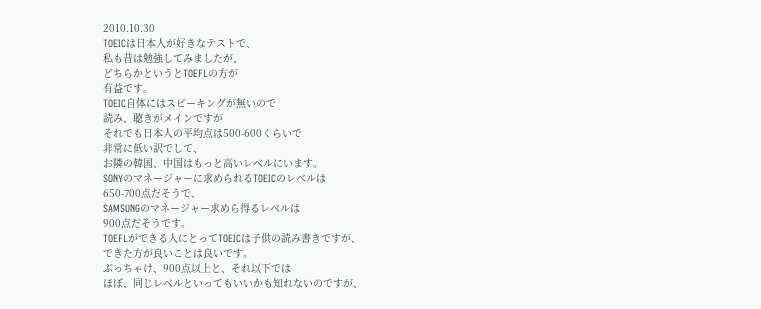2010.10.30
TOEICは日本人が好きなテストで、
私も昔は勉強してみましたが、
どちらかというとTOEFLの方が
有益です。
TOEIC自体にはスピーキングが無いので
読み、聴きがメインですが
それでも日本人の平均点は500-600くらいで
非常に低い訳でして、
お隣の韓国、中国はもっと高いレベルにいます。
SONYのマネージャーに求められるTOEICのレベルは
650-700点だそうで、
SAMSUNGのマネージャー求めら得るレベルは
900点だそうです。
TOEFLができる人にとってTOEICは子供の読み書きですが、
できた方が良いことは良いです。
ぶっちゃけ、900点以上と、それ以下では
ほぼ、同じレベルといってもいいかも知れないのですが、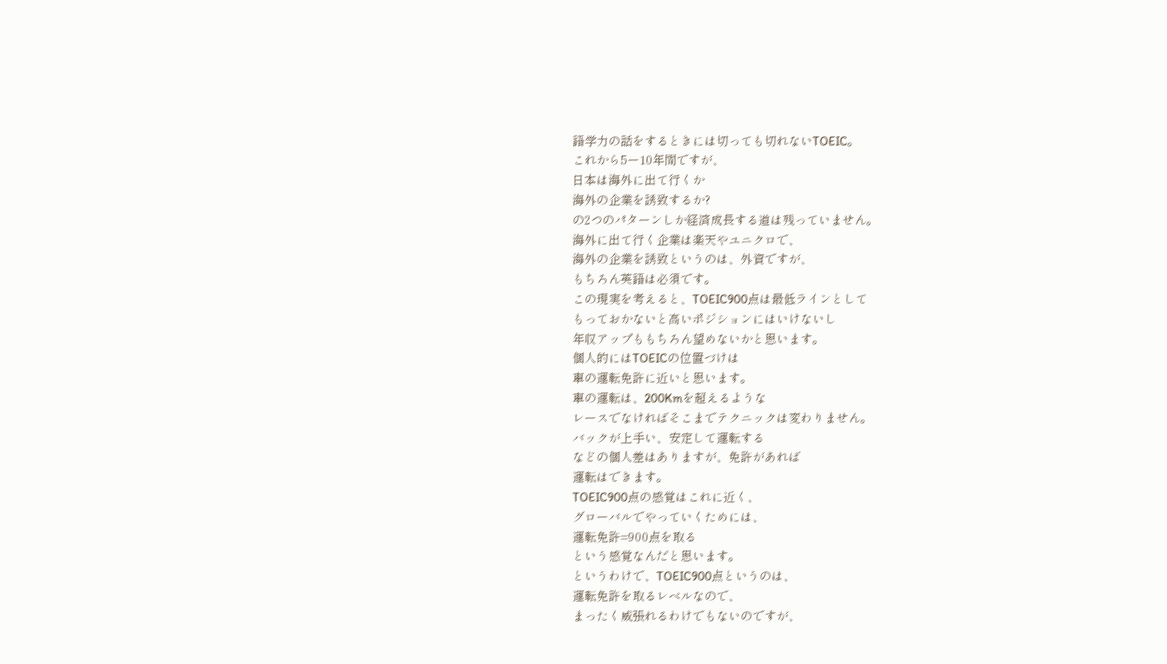語学力の話をするときには切っても切れないTOEIC。
これから5ー10年間ですが、
日本は海外に出て行くか
海外の企業を誘致するか?
の2つのパターンしか経済成長する道は残っていません。
海外に出て行く企業は楽天やユニクロで、
海外の企業を誘致というのは、外資ですが、
もちろん英語は必須です。
この現実を考えると、TOEIC900点は最低ラインとして
もっておかないと高いポジションにはいけないし
年収アップももちろん望めないかと思います。
個人的にはTOEICの位置づけは
車の運転免許に近いと思います。
車の運転は、200Kmを超えるような
レースでなければそこまでテクニックは変わりません。
バックが上手い、安定して運転する
などの個人差はありますが、免許があれば
運転はできます。
TOEIC900点の感覚はこれに近く、
グローバルでやっていくためには、
運転免許=900点を取る
という感覚なんだと思います。
というわけで、TOEIC900点というのは、
運転免許を取るレベルなので、
まったく威張れるわけでもないのですが、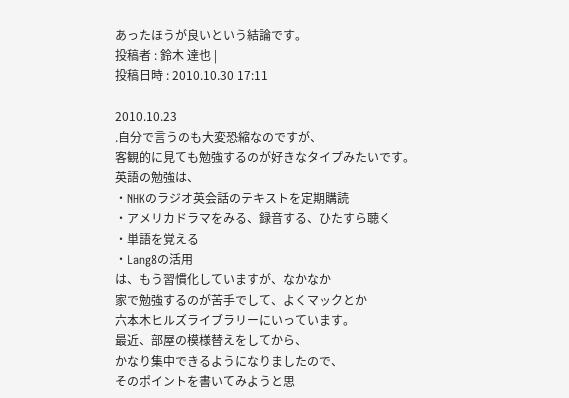あったほうが良いという結論です。
投稿者 : 鈴木 達也 |
投稿日時 : 2010.10.30 17:11

2010.10.23
.自分で言うのも大変恐縮なのですが、
客観的に見ても勉強するのが好きなタイプみたいです。
英語の勉強は、
・NHKのラジオ英会話のテキストを定期購読
・アメリカドラマをみる、録音する、ひたすら聴く
・単語を覚える
・Lang8の活用
は、もう習慣化していますが、なかなか
家で勉強するのが苦手でして、よくマックとか
六本木ヒルズライブラリーにいっています。
最近、部屋の模様替えをしてから、
かなり集中できるようになりましたので、
そのポイントを書いてみようと思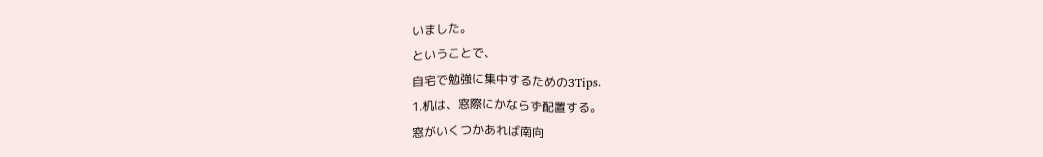いました。
ということで、
自宅で勉強に集中するための3Tips.
1.机は、窓際にかならず配置する。
窓がいくつかあれば南向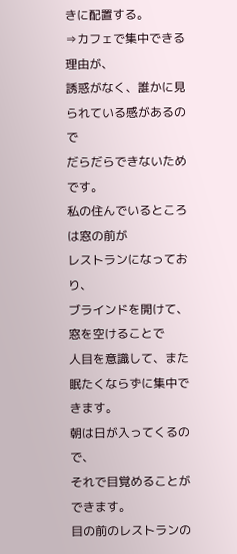きに配置する。
⇒カフェで集中できる理由が、
誘惑がなく、誰かに見られている感があるので
だらだらできないためです。
私の住んでいるところは窓の前が
レストランになっており、
ブラインドを開けて、窓を空けることで
人目を意識して、また眠たくならずに集中できます。
朝は日が入ってくるので、
それで目覚めることができます。
目の前のレストランの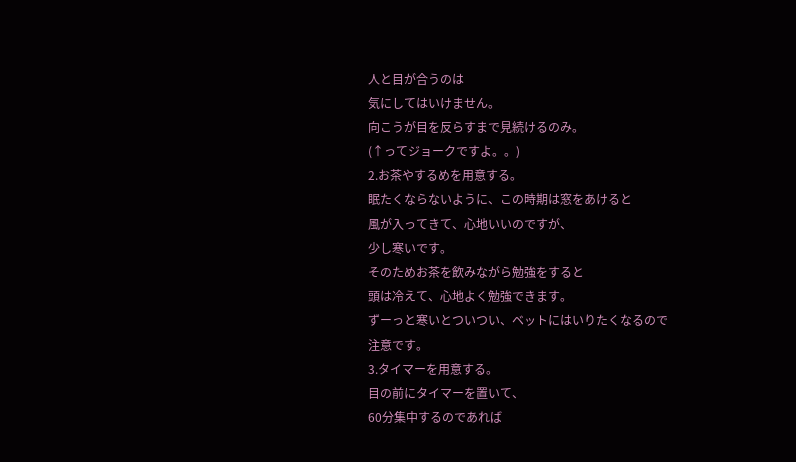人と目が合うのは
気にしてはいけません。
向こうが目を反らすまで見続けるのみ。
(↑ってジョークですよ。。)
2.お茶やするめを用意する。
眠たくならないように、この時期は窓をあけると
風が入ってきて、心地いいのですが、
少し寒いです。
そのためお茶を飲みながら勉強をすると
頭は冷えて、心地よく勉強できます。
ずーっと寒いとついつい、ベットにはいりたくなるので
注意です。
3.タイマーを用意する。
目の前にタイマーを置いて、
60分集中するのであれば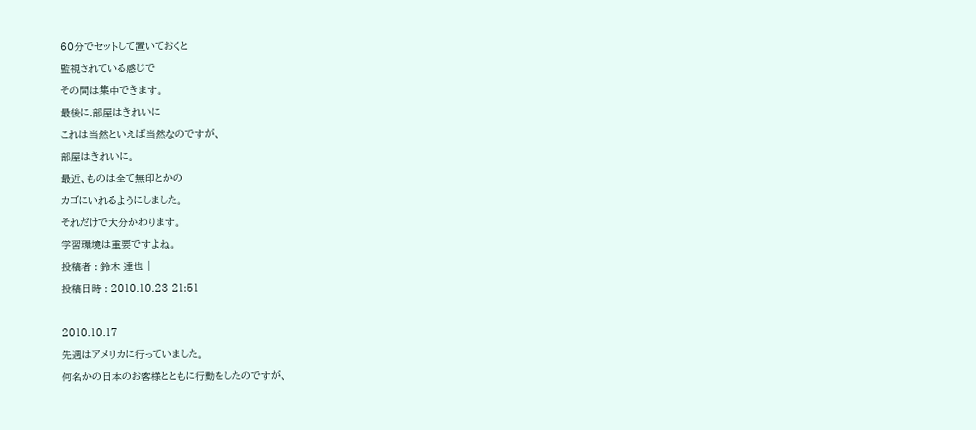60分でセットして置いておくと
監視されている感じで
その間は集中できます。
最後に.部屋はきれいに
これは当然といえば当然なのですが、
部屋はきれいに。
最近、ものは全て無印とかの
カゴにいれるようにしました。
それだけで大分かわります。
学習環境は重要ですよね。
投稿者 : 鈴木 達也 |
投稿日時 : 2010.10.23 21:51

2010.10.17
先週はアメリカに行っていました。
何名かの日本のお客様とともに行動をしたのですが、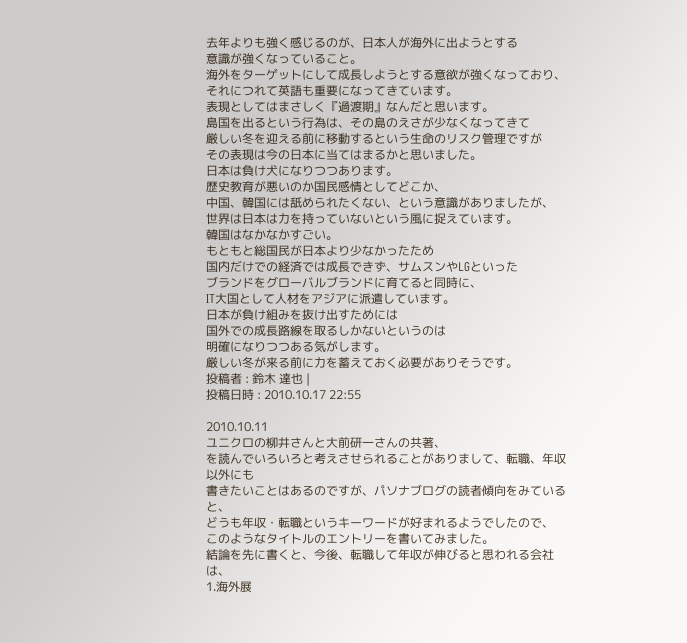去年よりも強く感じるのが、日本人が海外に出ようとする
意識が強くなっていること。
海外をターゲットにして成長しようとする意欲が強くなっており、
それにつれて英語も重要になってきています。
表現としてはまさしく『過渡期』なんだと思います。
島国を出るという行為は、その島のえさが少なくなってきて
厳しい冬を迎える前に移動するという生命のリスク管理ですが
その表現は今の日本に当てはまるかと思いました。
日本は負け犬になりつつあります。
歴史教育が悪いのか国民感情としてどこか、
中国、韓国には舐められたくない、という意識がありましたが、
世界は日本は力を持っていないという風に捉えています。
韓国はなかなかすごい。
もともと総国民が日本より少なかったため
国内だけでの経済では成長できず、サムスンやLGといった
ブランドをグローバルブランドに育てると同時に、
IT大国として人材をアジアに派遣しています。
日本が負け組みを抜け出すためには
国外での成長路線を取るしかないというのは
明確になりつつある気がします。
厳しい冬が来る前に力を蓄えておく必要がありそうです。
投稿者 : 鈴木 達也 |
投稿日時 : 2010.10.17 22:55

2010.10.11
ユニクロの柳井さんと大前研一さんの共著、
を読んでいろいろと考えさせられることがありまして、転職、年収以外にも
書きたいことはあるのですが、パソナブログの読者傾向をみていると、
どうも年収・転職というキーワードが好まれるようでしたので、
このようなタイトルのエントリーを書いてみました。
結論を先に書くと、今後、転職して年収が伸びると思われる会社は、
1.海外展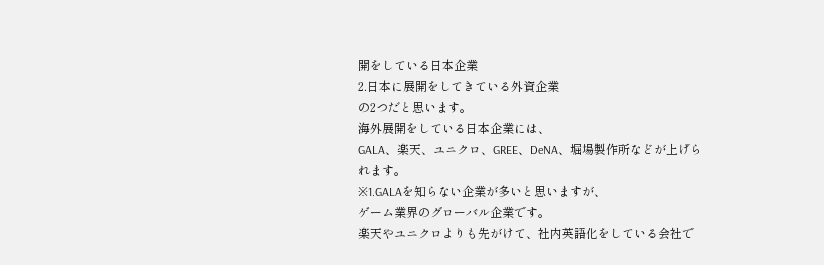開をしている日本企業
2.日本に展開をしてきている外資企業
の2つだと思います。
海外展開をしている日本企業には、
GALA、楽天、ユニクロ、GREE、DeNA、堀場製作所などが上げられます。
※1.GALAを知らない企業が多いと思いますが、
ゲーム業界のグローバル企業です。
楽天やユニクロよりも先がけて、社内英語化をしている会社で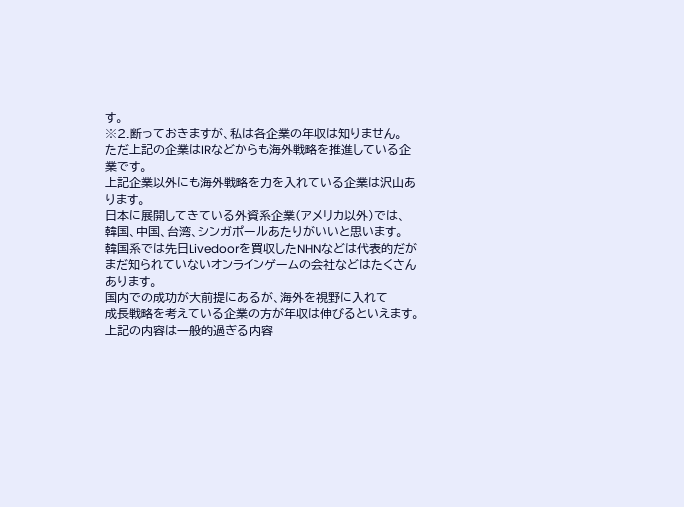す。
※2.断っておきますが、私は各企業の年収は知りません。
ただ上記の企業はIRなどからも海外戦略を推進している企業です。
上記企業以外にも海外戦略を力を入れている企業は沢山あります。
日本に展開してきている外資系企業(アメリカ以外)では、
韓国、中国、台湾、シンガポールあたりがいいと思います。
韓国系では先日Livedoorを買収したNHNなどは代表的だが
まだ知られていないオンラインゲームの会社などはたくさんあります。
国内での成功が大前提にあるが、海外を視野に入れて
成長戦略を考えている企業の方が年収は伸びるといえます。
上記の内容は一般的過ぎる内容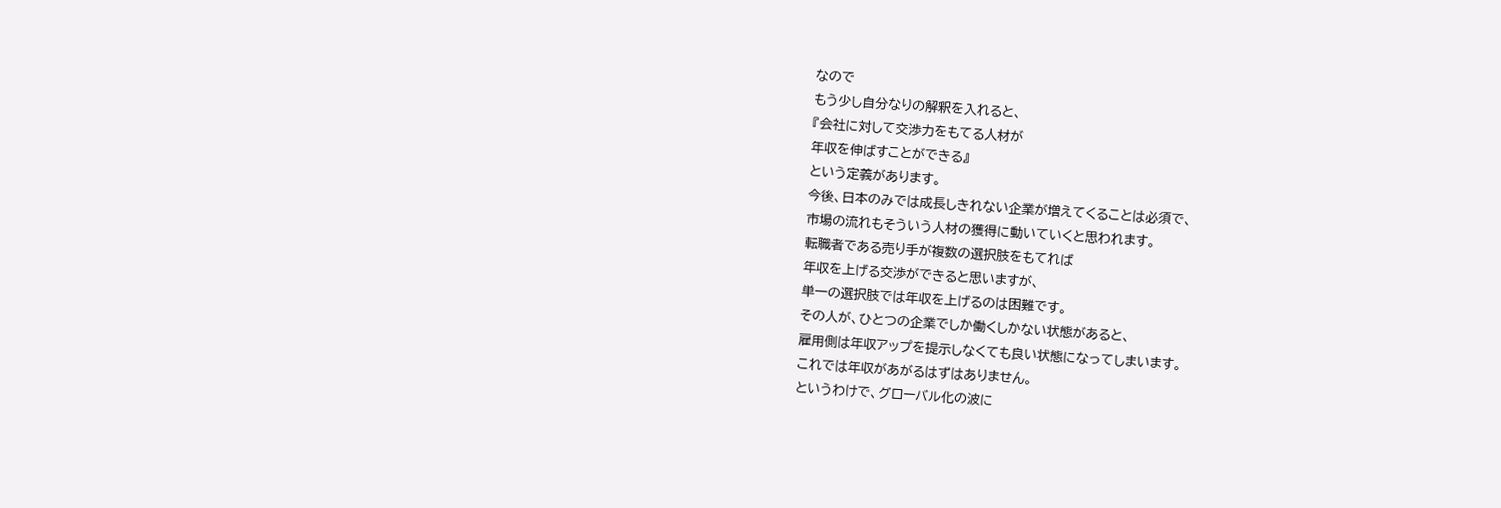なので
もう少し自分なりの解釈を入れると、
『会社に対して交渉力をもてる人材が
年収を伸ばすことができる』
という定義があります。
今後、日本のみでは成長しきれない企業が増えてくることは必須で、
市場の流れもそういう人材の獲得に動いていくと思われます。
転職者である売り手が複数の選択肢をもてれば
年収を上げる交渉ができると思いますが、
単一の選択肢では年収を上げるのは困難です。
その人が、ひとつの企業でしか働くしかない状態があると、
雇用側は年収アップを提示しなくても良い状態になってしまいます。
これでは年収があがるはずはありません。
というわけで、グローバル化の波に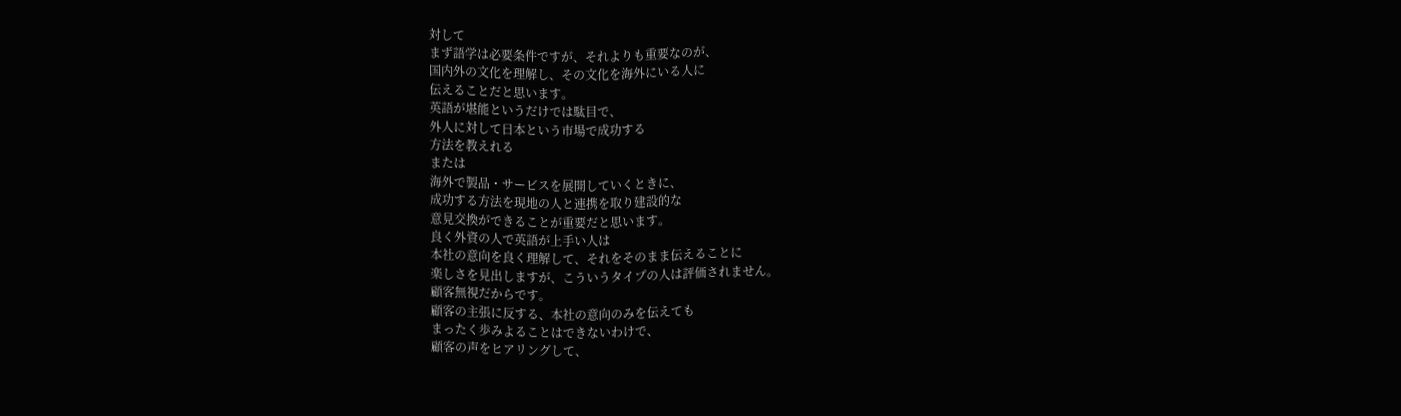対して
まず語学は必要条件ですが、それよりも重要なのが、
国内外の文化を理解し、その文化を海外にいる人に
伝えることだと思います。
英語が堪能というだけでは駄目で、
外人に対して日本という市場で成功する
方法を教えれる
または
海外で製品・サービスを展開していくときに、
成功する方法を現地の人と連携を取り建設的な
意見交換ができることが重要だと思います。
良く外資の人で英語が上手い人は
本社の意向を良く理解して、それをそのまま伝えることに
楽しさを見出しますが、こういうタイプの人は評価されません。
顧客無視だからです。
顧客の主張に反する、本社の意向のみを伝えても
まったく歩みよることはできないわけで、
顧客の声をヒアリングして、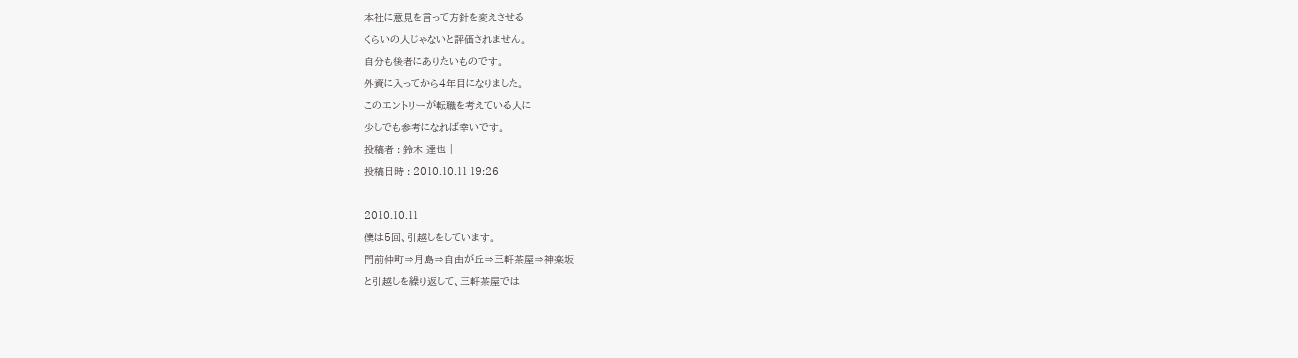本社に意見を言って方針を変えさせる
くらいの人じゃないと評価されません。
自分も後者にありたいものです。
外資に入ってから4年目になりました。
このエントリーが転職を考えている人に
少しでも参考になれば幸いです。
投稿者 : 鈴木 達也 |
投稿日時 : 2010.10.11 19:26

2010.10.11
僕は5回、引越しをしています。
門前仲町⇒月島⇒自由が丘⇒三軒茶屋⇒神楽坂
と引越しを繰り返して、三軒茶屋では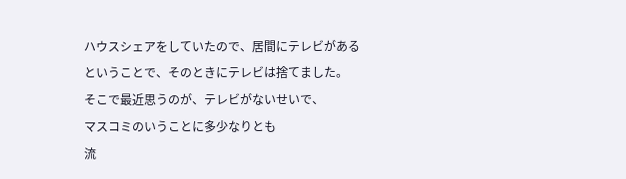ハウスシェアをしていたので、居間にテレビがある
ということで、そのときにテレビは捨てました。
そこで最近思うのが、テレビがないせいで、
マスコミのいうことに多少なりとも
流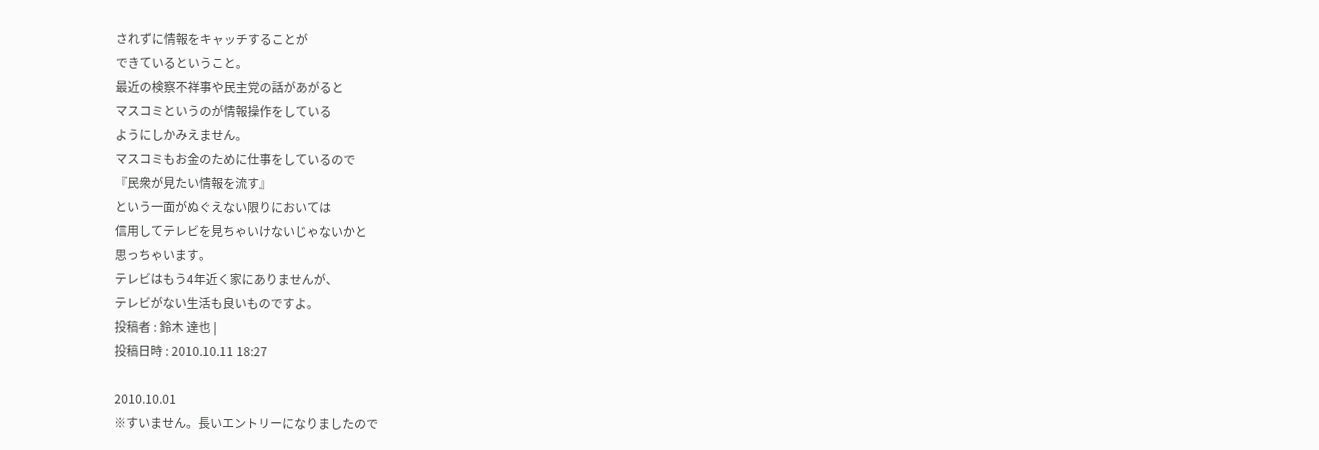されずに情報をキャッチすることが
できているということ。
最近の検察不祥事や民主党の話があがると
マスコミというのが情報操作をしている
ようにしかみえません。
マスコミもお金のために仕事をしているので
『民衆が見たい情報を流す』
という一面がぬぐえない限りにおいては
信用してテレビを見ちゃいけないじゃないかと
思っちゃいます。
テレビはもう4年近く家にありませんが、
テレビがない生活も良いものですよ。
投稿者 : 鈴木 達也 |
投稿日時 : 2010.10.11 18:27

2010.10.01
※すいません。長いエントリーになりましたので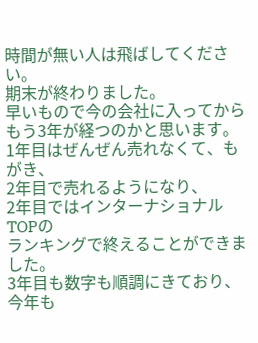時間が無い人は飛ばしてください。
期末が終わりました。
早いもので今の会社に入ってから
もう3年が経つのかと思います。
1年目はぜんぜん売れなくて、もがき、
2年目で売れるようになり、
2年目ではインターナショナルTOPの
ランキングで終えることができました。
3年目も数字も順調にきており、
今年も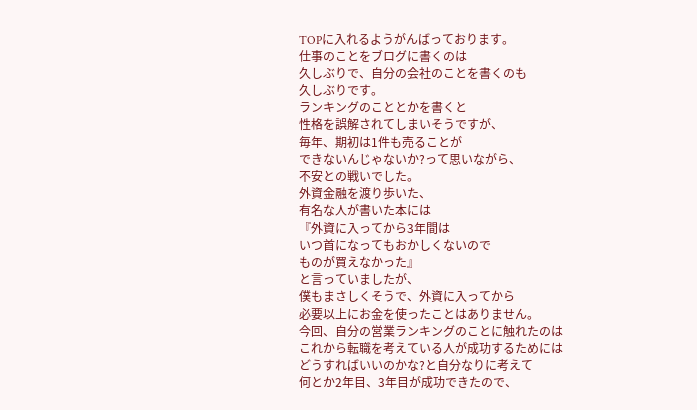TOPに入れるようがんばっております。
仕事のことをブログに書くのは
久しぶりで、自分の会社のことを書くのも
久しぶりです。
ランキングのこととかを書くと
性格を誤解されてしまいそうですが、
毎年、期初は1件も売ることが
できないんじゃないか?って思いながら、
不安との戦いでした。
外資金融を渡り歩いた、
有名な人が書いた本には
『外資に入ってから3年間は
いつ首になってもおかしくないので
ものが買えなかった』
と言っていましたが、
僕もまさしくそうで、外資に入ってから
必要以上にお金を使ったことはありません。
今回、自分の営業ランキングのことに触れたのは
これから転職を考えている人が成功するためには
どうすればいいのかな?と自分なりに考えて
何とか2年目、3年目が成功できたので、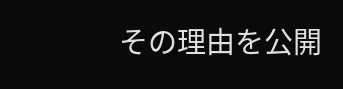その理由を公開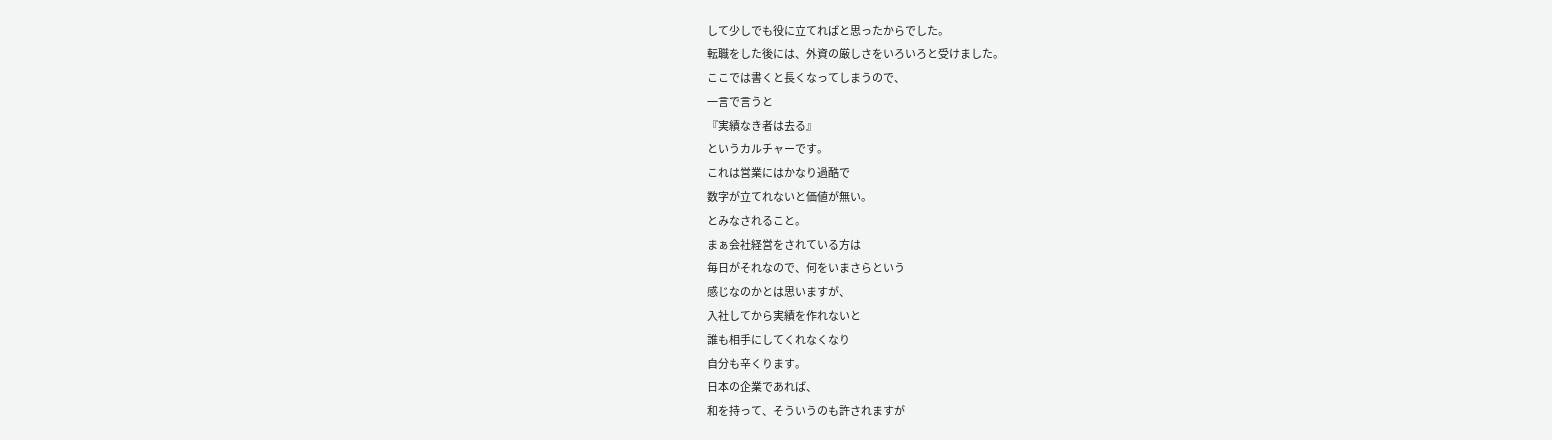して少しでも役に立てればと思ったからでした。
転職をした後には、外資の厳しさをいろいろと受けました。
ここでは書くと長くなってしまうので、
一言で言うと
『実績なき者は去る』
というカルチャーです。
これは営業にはかなり過酷で
数字が立てれないと価値が無い。
とみなされること。
まぁ会社経営をされている方は
毎日がそれなので、何をいまさらという
感じなのかとは思いますが、
入社してから実績を作れないと
誰も相手にしてくれなくなり
自分も辛くります。
日本の企業であれば、
和を持って、そういうのも許されますが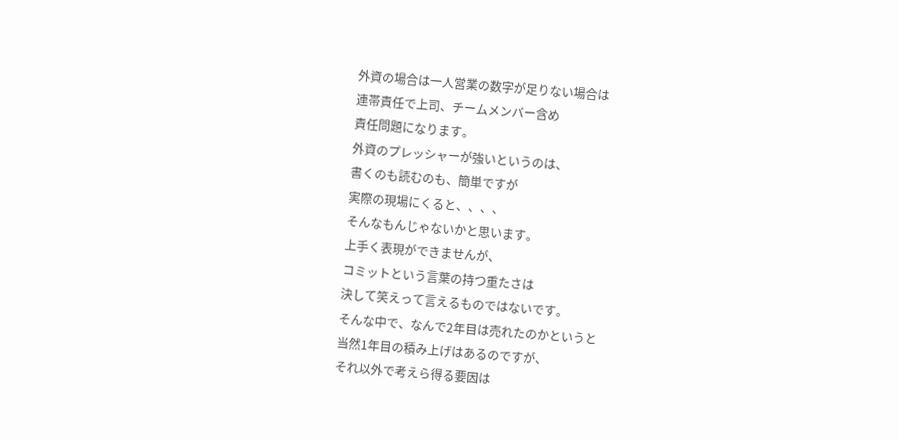外資の場合は一人営業の数字が足りない場合は
連帯責任で上司、チームメンバー含め
責任問題になります。
外資のプレッシャーが強いというのは、
書くのも読むのも、簡単ですが
実際の現場にくると、、、、
そんなもんじゃないかと思います。
上手く表現ができませんが、
コミットという言葉の持つ重たさは
決して笑えって言えるものではないです。
そんな中で、なんで2年目は売れたのかというと
当然1年目の積み上げはあるのですが、
それ以外で考えら得る要因は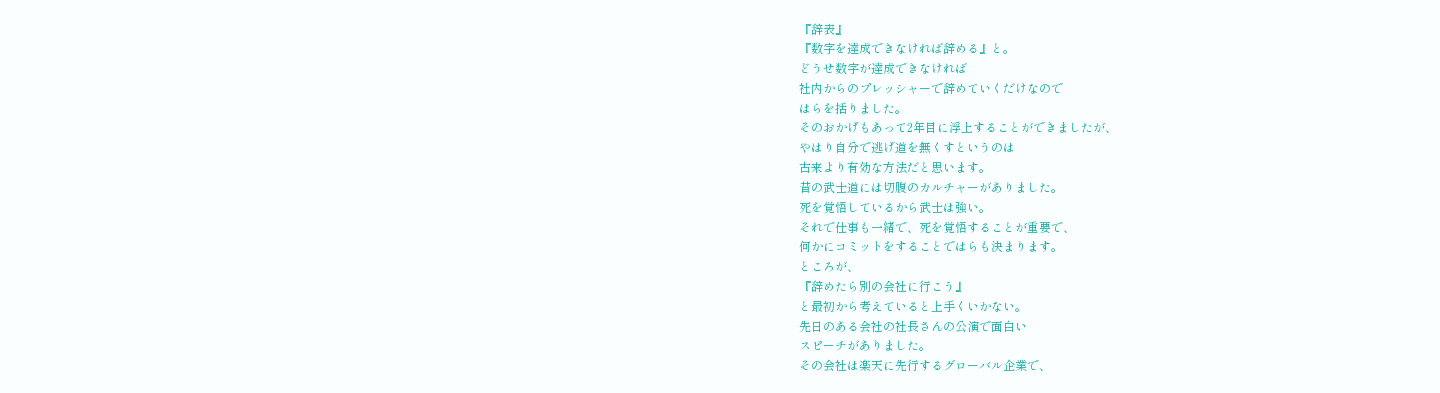『辞表』
『数字を達成できなければ辞める』と。
どうせ数字が達成できなければ
社内からのプレッシャーで辞めていくだけなので
はらを括りました。
そのおかげもあって2年目に浮上することができましたが、
やはり自分で逃げ道を無くすというのは
古来より有効な方法だと思います。
昔の武士道には切腹のカルチャーがありました。
死を覚悟しているから武士は強い。
それで仕事も一緒で、死を覚悟することが重要で、
何かにコミットをすることではらも決まります。
ところが、
『辞めたら別の会社に行こう』
と最初から考えていると上手くいかない。
先日のある会社の社長さんの公演で面白い
スピーチがありました。
その会社は楽天に先行するグローバル企業で、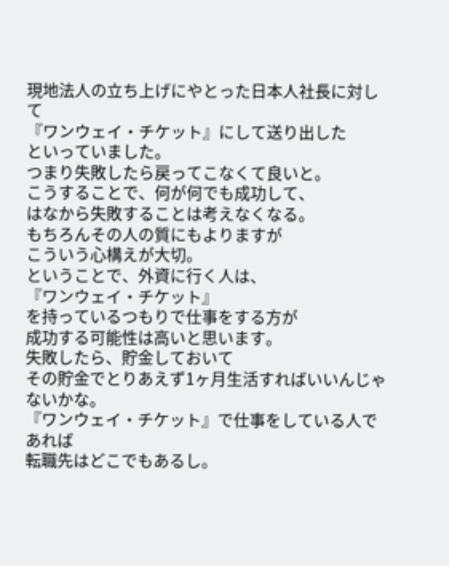現地法人の立ち上げにやとった日本人社長に対して
『ワンウェイ・チケット』にして送り出した
といっていました。
つまり失敗したら戻ってこなくて良いと。
こうすることで、何が何でも成功して、
はなから失敗することは考えなくなる。
もちろんその人の質にもよりますが
こういう心構えが大切。
ということで、外資に行く人は、
『ワンウェイ・チケット』
を持っているつもりで仕事をする方が
成功する可能性は高いと思います。
失敗したら、貯金しておいて
その貯金でとりあえず1ヶ月生活すればいいんじゃないかな。
『ワンウェイ・チケット』で仕事をしている人であれば
転職先はどこでもあるし。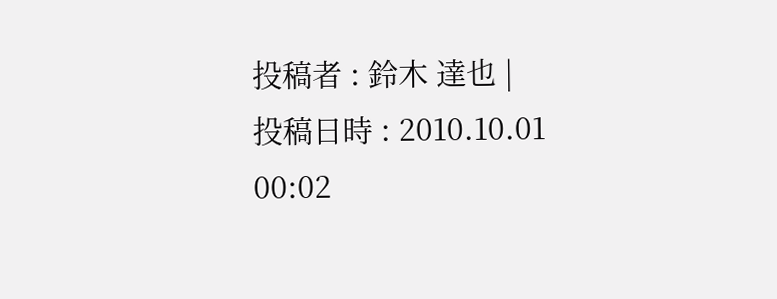投稿者 : 鈴木 達也 |
投稿日時 : 2010.10.01 00:02